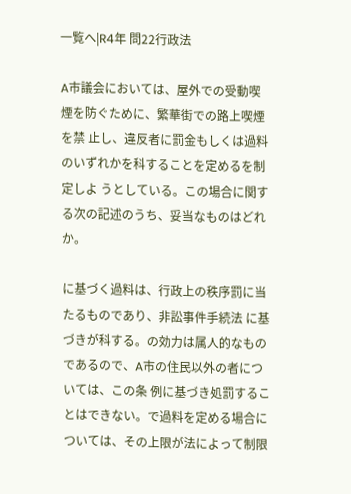一覧へ|R4年 問22行政法

A市議会においては、屋外での受動喫煙を防ぐために、繁華街での路上喫煙を禁 止し、違反者に罰金もしくは過料のいずれかを科することを定めるを制定しよ うとしている。この場合に関する次の記述のうち、妥当なものはどれか。

に基づく過料は、行政上の秩序罰に当たるものであり、非訟事件手続法 に基づきが科する。の効力は属人的なものであるので、A市の住民以外の者については、この条 例に基づき処罰することはできない。で過料を定める場合については、その上限が法によって制限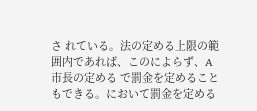さ れている。法の定める上限の範囲内であれば、このによらず、A市長の定める で罰金を定めることもできる。において罰金を定める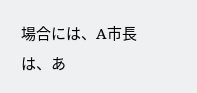場合には、A市長は、あ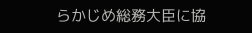らかじめ総務大臣に協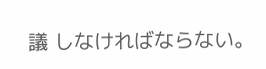議 しなければならない。